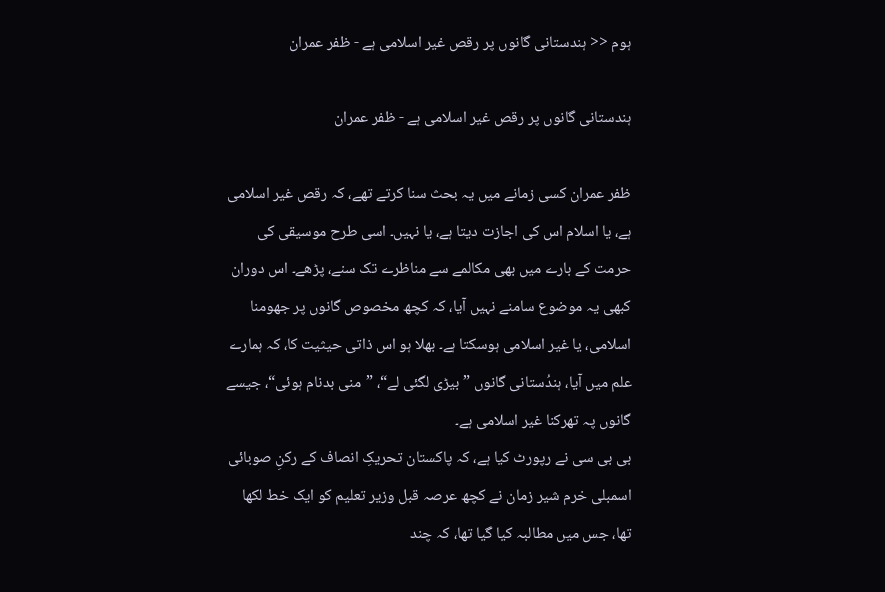ہوم << ہندستانی گانوں پر رقص غیر اسلامی ہے - ظفر عمران

ہندستانی گانوں پر رقص غیر اسلامی ہے - ظفر عمران

ظفر عمران کسی زمانے میں یہ بحث سنا کرتے تھے، کہ رقص غیر اسلامی ہے، یا اسلام اس کی اجازت دیتا ہے، یا نہیں۔ اسی طرح موسیقی کی حرمت کے بارے میں بھی مکالمے سے مناظرے تک سنے، پڑھے۔ اس دوران کبھی یہ موضوع سامنے نہیں آیا، کہ کچھ مخصوص گانوں پر جھومنا اسلامی، یا غیر اسلامی ہوسکتا ہے۔ بھلا ہو اس ذاتی حیثیت کا، کہ ہمارے علم میں آیا، ہندُستانی گانوں ”بیڑی لگئی لے“، ”منی بدنام ہوئی“، جیسے گانوں پہ تھرکنا غیر اسلامی ہے۔
بی بی سی نے رپورٹ کیا ہے، کہ پاکستان تحریکِ انصاف کے رکنِ صوبائی اسمبلی خرم شیر زمان نے کچھ عرصہ قبل وزیر تعلیم کو ایک خط لکھا تھا، جس میں مطالبہ کیا گیا تھا، کہ چند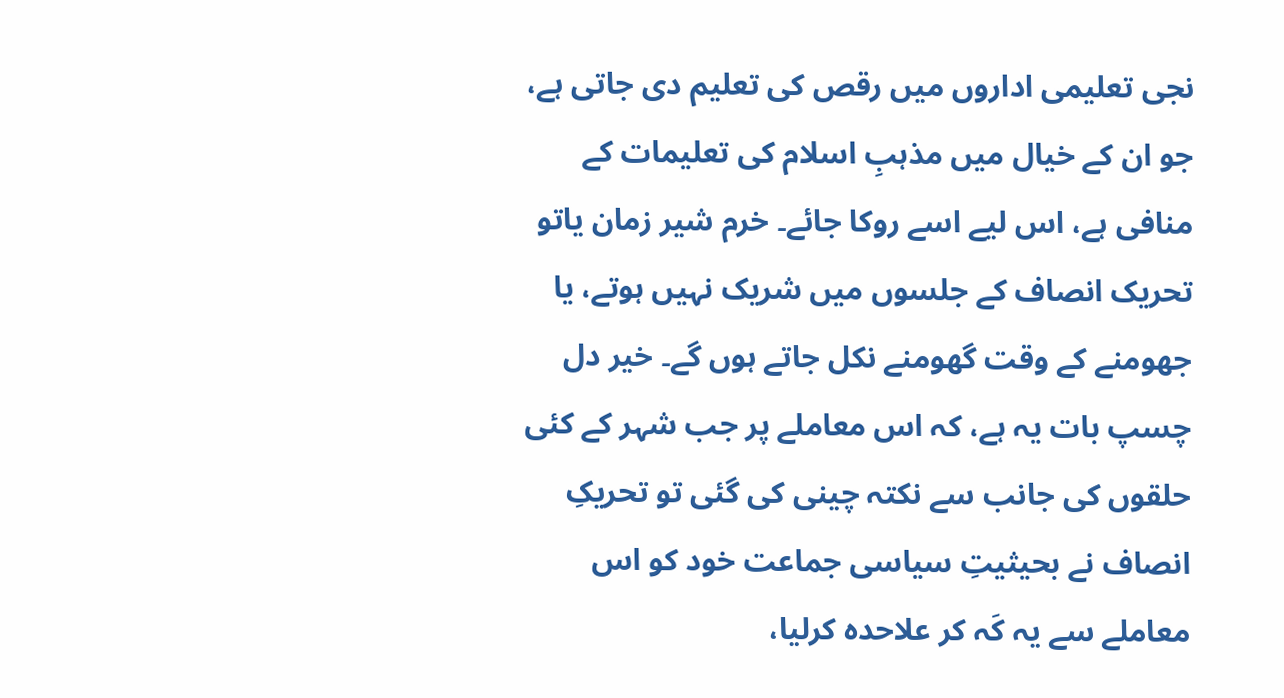نجی تعلیمی اداروں میں رقص کی تعلیم دی جاتی ہے، جو ان کے خیال میں مذہبِ اسلام کی تعلیمات کے منافی ہے، اس لیے اسے روکا جائے۔ خرم شیر زمان یاتو تحریک انصاف کے جلسوں میں شریک نہیں ہوتے، یا جھومنے کے وقت گھومنے نکل جاتے ہوں گے۔ خیر دل چسپ بات یہ ہے، کہ اس معاملے پر جب شہر کے کئی حلقوں کی جانب سے نکتہ چینی کی گئی تو تحریکِ انصاف نے بحیثیتِ سیاسی جماعت خود کو اس معاملے سے یہ کَہ کر علاحدہ کرلیا،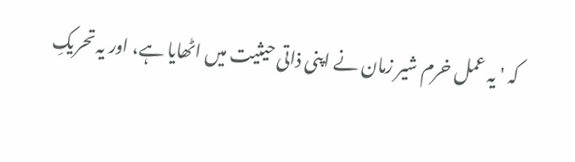کہ 'یہ عمل خرم شیر زمان نے اپنی ذاتی حیثیت میں اٹھایا ہے، اور یہ تحریکِ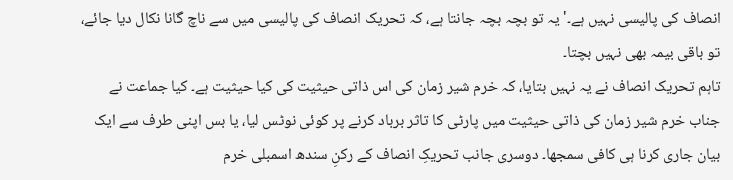انصاف کی پالیسی نہیں ہے۔' یہ تو بچہ بچہ جانتا ہے، کہ تحریک انصاف کی پالیسی میں سے ناچ گانا نکال دیا جائے، تو باقی بیمہ بھی نہیں بچتا۔
تاہم تحریک انصاف نے یہ نہیں بتایا، کہ خرم شیر زمان کی اس ذاتی حیثیت کی کیا حیثیت ہے۔ کیا جماعت نے جناب خرم شیر زمان کی ذاتی حیثیت میں پارٹی کا تاثر برباد کرنے پر کوئی نوٹس لیا، یا بس اپنی طرف سے ایک بیان جاری کرنا ہی کافی سمجھا۔ دوسری جانب تحریکِ انصاف کے رکنِ سندھ اسمبلی خرم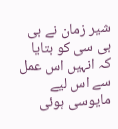شیر زمان نے بی بی سی کو بتایا کہ انہیں اس عمل سے اس لیے مایوسی ہوئی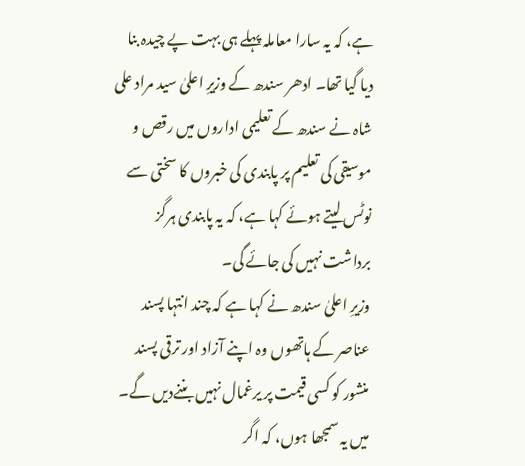ہے، کہ یہ سارا معاملہ پہلے ہی بہت پے چیدہ بنا دیا گیا تھا۔ ادھر سندھ کے وزیرِ اعلیٰ سید مراد علی شاہ نے سندھ کے تعلیمی اداروں میں رقص و موسیقی کی تعلیم پر پابندی کی خبروں کا سختی سے نوٹس لیتے ہوئے کہا ہے، کہ یہ پابندی ہرگز برداشت نہیں کی جائے گی۔
وزیرِ اعلیٰ سندھ نے کہا ہے کہ چند انتہا پسند عناصر کے ہاتھوں وہ اپنے آزاد اور ترقی پسند منشور کو کسی قیمت پر یرغمال نہیں بننےدیں گے۔ میں یہ سمجھا ہوں، کہ اگر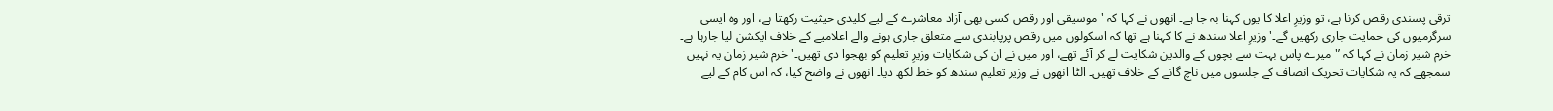ترقی پسندی رقص کرنا ہے، تو وزیرِ اعلا کا یوں کہنا بہ جا ہے۔ انھوں نے کہا کہ 'موسیقی اور رقص کسی بھی آزاد معاشرے کے لیے کلیدی حیثیت رکھتا ہے، اور وہ ایسی سرگرمیوں کی حمایت جاری رکھیں گے۔' وزیرِ اعلا سندھ نے کا کہنا ہے تھا کہ اسکولوں میں رقص پرپابندی سے متعلق جاری ہونے والے اعلامیے کے خلاف ایکشن لیا جارہا ہے۔
خرم شیر زمان نے کہا کہ ’'میرے پاس بہت سے بچوں کے والدین شکایت لے کر آئے تھے، اور میں نے ان کی شکایات وزیرِ تعلیم کو بھجوا دی تھیں۔' خرم شیر زمان یہ نہیں سمجھے کہ یہ شکایات تحریک انصاف کے جلسوں میں ناچ گانے کے خلاف تھیں۔ الٹا انھوں نے وزیر تعلیم سندھ کو خط لکھ دیا۔ انھوں نے واضح کیا، کہ اس کام کے لیے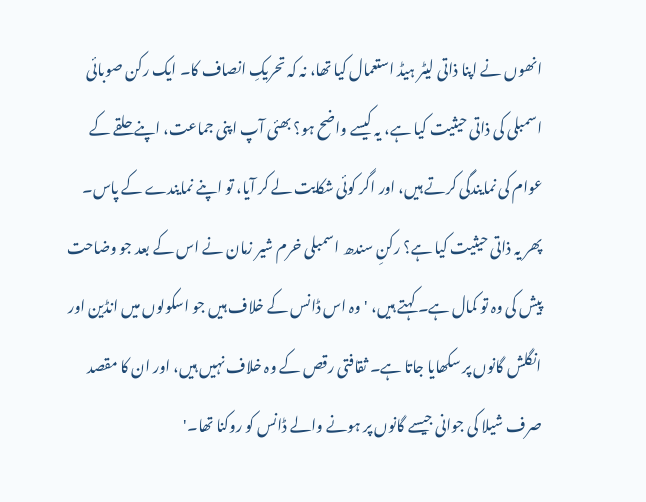انھوں نے اپنا ذاتی لیٹر ہیڈ استعمال کیا تھا، نہ کہ تحریکِ انصاف کا۔ ایک رکن صوبائی اسمبلی کی ذاتی حیثیت کیا ہے، یہ کیسے واضح ہو؟ بھئی آپ اپنی جماعت، اپنے حلقے کے عوام کی نمایندگی کرتے ہیں، اور اگر کوئی شکایت لے کر آیا، تو اپنے نمایندے کے پاس۔ پھر یہ ذاتی حیثیت کیا ہے؟ رکنِ سندھ اسمبلی خرم شیر زمان نے اس کے بعد جو وضاحت پیش کی وہ تو کمال ہے۔ کہتے ہیں، 'وہ اس ڈانس کے خلاف ہیں جو اسکولوں میں انڈین اور انگلش گانوں پر سکھایا جاتا ہے۔ ثقافتی رقص کے وہ خلاف نہیں ہیں، اور ان کا مقصد صرف شیلا کی جوانی جیسے گانوں پر ہونے والے ڈانس کو روکنا تھا۔'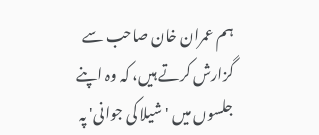ہم عمران خان صاحب سے گزارش کرتے ہیں، کہ وہ اپنے جلسوں میں 'شیلا کی جوانی' پہ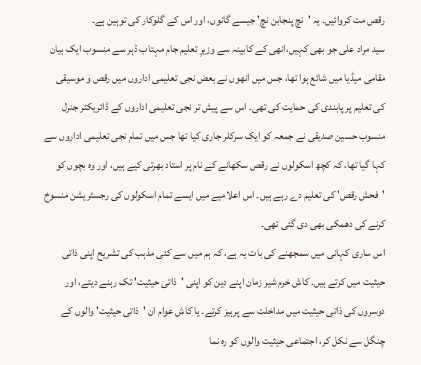رقص مت کروائیں۔ یہ 'نچ پنجابن نچ' جیسے گانوں، اور اس کے گلوکار کی توہین ہے۔
سید مراد علی جو بھی کہیں،انھی کے کابینہ سے وزیرِ تعلیم جام مہتاب ڈہر سے منسوب ایک بیان مقامی میڈیا میں شائع ہوا تھا، جس میں انھوں نے بعض نجی تعلیمی اداروں میں رقص و موسیقی کی تعلیم پر پابندی کی حمایت کی تھی۔ اس سے پیش تر نجی تعلیمی اداروں کے ڈائریکٹر جنرل منسوب حسین صدیقی نے جمعہ کو ایک سرکلر جاری کیا تھا جس میں تمام نجی تعلیمی اداروں سے کہا گیا تھا، کہ کچھ اسکولوں نے رقص سکھانے کے نام پر استاد بھرتی کیے ہیں، اور وہ بچوں کو 'فحش رقص' کی تعلیم دے رہے ہیں۔ اس اعلامیے میں ایسے تمام اسکولوں کی رجسٹریشن منسوخ کرنے کی دھمکی بھی دی گئی تھی۔
اس ساری کہانی میں سمجھنے کی بات یہ ہے، کہ ہم میں سے کئی مذہب کی تشریح اپنی ذاتی حیثیت میں کرتے ہیں۔ کاش خرم شیر زمان اپنے دین کو اپنی 'ذاتی حیثیت' تک رہنے دیتے، اور دوسروں کی ذاتی حیثیت میں مداخلت سے پرہیز کرتے۔ یا کاش عوام ان 'ذاتی حیثیت' والوں کے چنگل سے نکل کر، اجتماعی حیثیت والوں کو رہ نما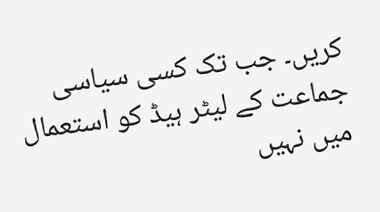کریں۔ جب تک کسی سیاسی جماعت کے لیٹر ہیڈ کو استعمال میں نہیں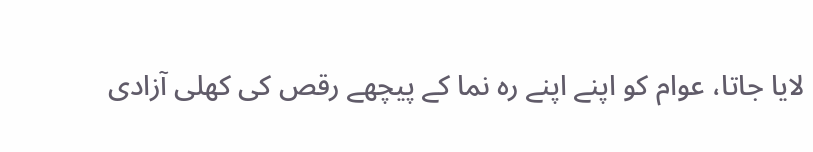لایا جاتا، عوام کو اپنے اپنے رہ نما کے پیچھے رقص کی کھلی آزادی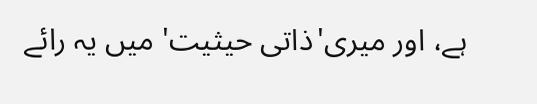ہے، اور میری'ذاتی حیثیت' میں یہ رائے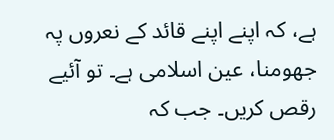ہے، کہ اپنے اپنے قائد کے نعروں پہ جھومنا، عین اسلامی ہے۔ تو آئیے رقص کریں۔ جب کہ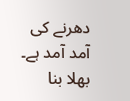دھرنے کی آمد آمد ہے۔ بھلا بنا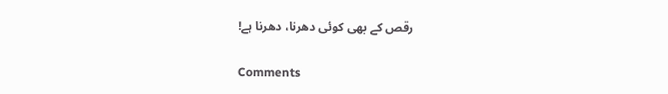رقص کے بھی کوئی دھرنا، دھرنا ہے!

Comments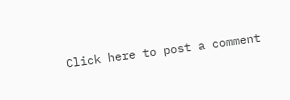Click here to post a comment